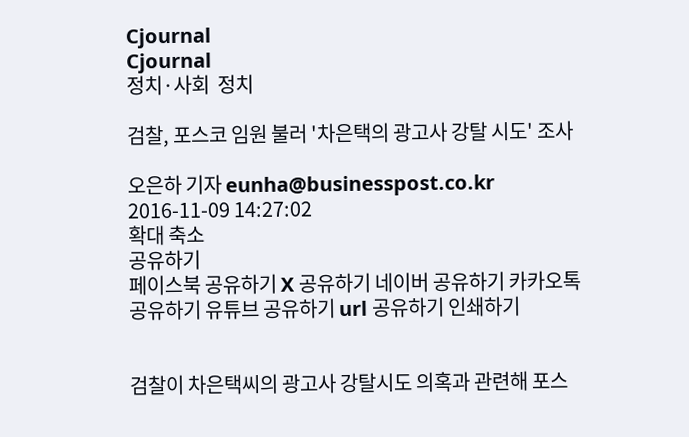Cjournal
Cjournal
정치·사회  정치

검찰, 포스코 임원 불러 '차은택의 광고사 강탈 시도' 조사

오은하 기자 eunha@businesspost.co.kr 2016-11-09 14:27:02
확대 축소
공유하기
페이스북 공유하기 X 공유하기 네이버 공유하기 카카오톡 공유하기 유튜브 공유하기 url 공유하기 인쇄하기


검찰이 차은택씨의 광고사 강탈시도 의혹과 관련해 포스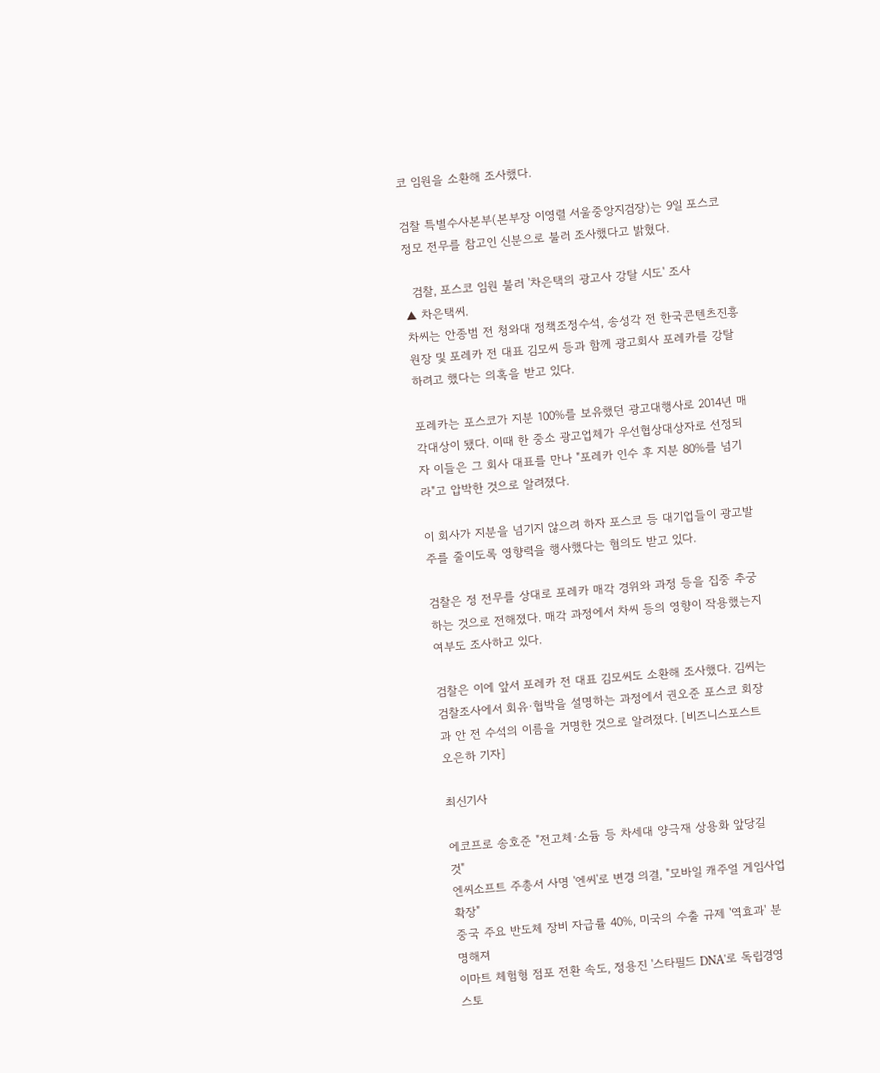코 임원을 소환해 조사했다.

검찰 특별수사본부(본부장 이영렬 서울중앙지검장)는 9일 포스코 정모 전무를 참고인 신분으로 불러 조사했다고 밝혔다.

  검찰, 포스코 임원 불러 '차은택의 광고사 강탈 시도' 조사
▲ 차은택씨.
차씨는 안종범 전 청와대 정책조정수석, 송성각 전 한국콘텐츠진흥원장 및 포레카 전 대표 김모씨 등과 함께 광고회사 포레카를 강탈하려고 했다는 의혹을 받고 있다.

포레카는 포스코가 지분 100%를 보유했던 광고대행사로 2014년 매각대상이 됐다. 이때 한 중소 광고업체가 우선협상대상자로 선정되자 이들은 그 회사 대표를 만나 "포레카 인수 후 지분 80%를 넘기라"고 압박한 것으로 알려졌다.

이 회사가 지분을 넘기지 않으려 하자 포스코 등 대기업들이 광고발주를 줄이도록 영향력을 행사했다는 혐의도 받고 있다.

검찰은 정 전무를 상대로 포레카 매각 경위와 과정 등을 집중 추궁하는 것으로 전해졌다. 매각 과정에서 차씨 등의 영향이 작용했는지 여부도 조사하고 있다.

검찰은 이에 앞서 포레카 전 대표 김모씨도 소환해 조사했다. 김씨는 검찰조사에서 회유·협박을 설명하는 과정에서 권오준 포스코 회장과 안 전 수석의 이름을 거명한 것으로 알려졌다. [비즈니스포스트 오은하 기자]

최신기사

에코프로 송호준 "전고체·소듐 등 차세대 양극재 상용화 앞당길 것"
엔씨소프트 주총서 사명 '엔씨'로 변경 의결, "모바일 캐주얼 게임사업 확장"
중국 주요 반도체 장비 자급률 40%, 미국의 수출 규제 '역효과' 분명해져
이마트 체험형 점포 전환 속도, 정용진 '스타필드 DNA'로 독립경영 스토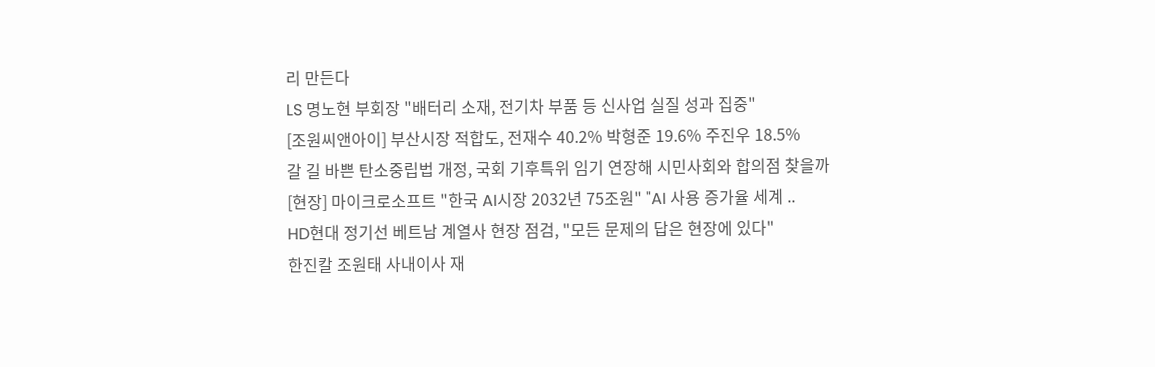리 만든다
LS 명노현 부회장 "배터리 소재, 전기차 부품 등 신사업 실질 성과 집중"
[조원씨앤아이] 부산시장 적합도, 전재수 40.2% 박형준 19.6% 주진우 18.5%
갈 길 바쁜 탄소중립법 개정, 국회 기후특위 임기 연장해 시민사회와 합의점 찾을까
[현장] 마이크로소프트 "한국 AI시장 2032년 75조원" "AI 사용 증가율 세계 ..
HD현대 정기선 베트남 계열사 현장 점검, "모든 문제의 답은 현장에 있다"
한진칼 조원태 사내이사 재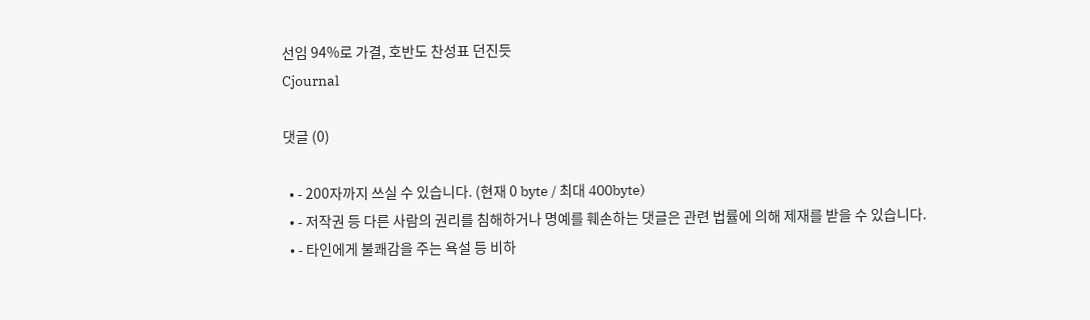선임 94%로 가결, 호반도 찬성표 던진듯
Cjournal

댓글 (0)

  • - 200자까지 쓰실 수 있습니다. (현재 0 byte / 최대 400byte)
  • - 저작권 등 다른 사람의 권리를 침해하거나 명예를 훼손하는 댓글은 관련 법률에 의해 제재를 받을 수 있습니다.
  • - 타인에게 불쾌감을 주는 욕설 등 비하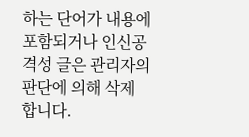하는 단어가 내용에 포함되거나 인신공격성 글은 관리자의 판단에 의해 삭제 합니다.